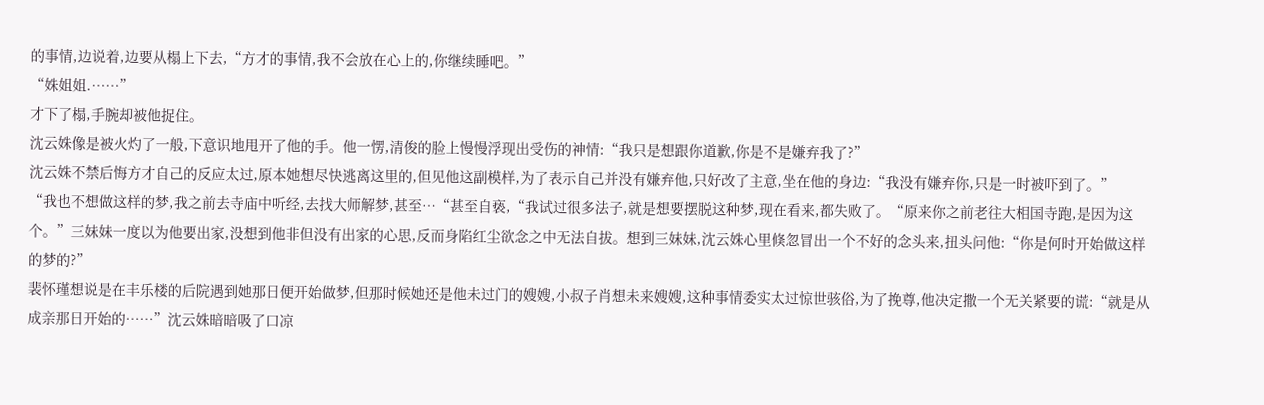的事情,边说着,边要从榻上下去,“方才的事情,我不会放在心上的,你继续睡吧。”
“姝姐姐.……”
才下了榻,手腕却被他捉住。
沈云姝像是被火灼了一般,下意识地甩开了他的手。他一愣,清俊的脸上慢慢浮现出受伤的神情:“我只是想跟你道歉,你是不是嫌弃我了?”
沈云姝不禁后悔方才自己的反应太过,原本她想尽快逃离这里的,但见他这副模样,为了表示自己并没有嫌弃他,只好改了主意,坐在他的身边:“我没有嫌弃你,只是一时被吓到了。”
“我也不想做这样的梦,我之前去寺庙中听经,去找大师解梦,甚至…“甚至自亵,“我试过很多法子,就是想要摆脱这种梦,现在看来,都失败了。“原来你之前老往大相国寺跑,是因为这个。”三妹妹一度以为他要出家,没想到他非但没有出家的心思,反而身陷红尘欲念之中无法自拔。想到三妹妹,沈云姝心里倏忽冒出一个不好的念头来,扭头问他:“你是何时开始做这样的梦的?”
裴怀瑾想说是在丰乐楼的后院遇到她那日便开始做梦,但那时候她还是他未过门的嫂嫂,小叔子肖想未来嫂嫂,这种事情委实太过惊世骇俗,为了挽尊,他决定撒一个无关紧要的谎:“就是从成亲那日开始的……”沈云姝暗暗吸了口凉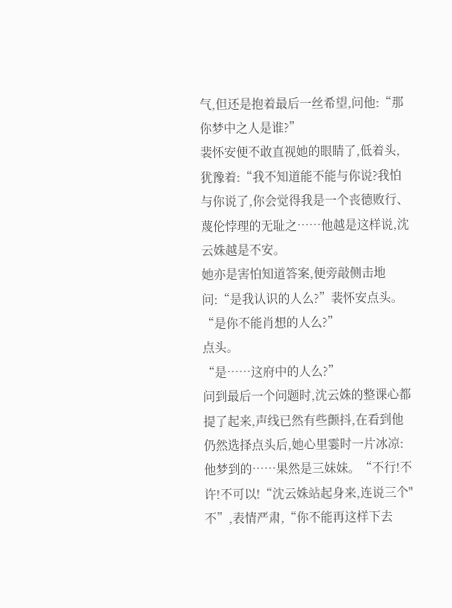气,但还是抱着最后一丝希望,问他:“那你梦中之人是谁?”
裴怀安便不敢直视她的眼睛了,低着头,犹豫着:“我不知道能不能与你说?我怕与你说了,你会觉得我是一个丧德败行、蔑伦悖理的无耻之……他越是这样说,沈云姝越是不安。
她亦是害怕知道答案,便旁敲侧击地问:“是我认识的人么?”裴怀安点头。
“是你不能肖想的人么?”
点头。
“是……这府中的人么?”
问到最后一个问题时,沈云姝的整课心都提了起来,声线已然有些颤抖,在看到他仍然选择点头后,她心里霎时一片冰凉:他梦到的……果然是三妹妹。“不行!不许!不可以!“沈云姝站起身来,连说三个"不”,表情严肃,“你不能再这样下去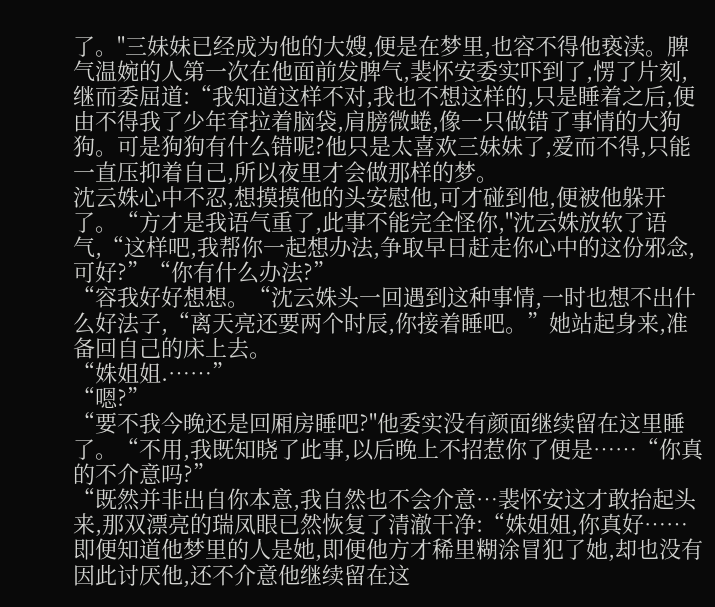了。"三妹妹已经成为他的大嫂,便是在梦里,也容不得他亵渎。脾气温婉的人第一次在他面前发脾气,裴怀安委实吓到了,愣了片刻,继而委屈道:“我知道这样不对,我也不想这样的,只是睡着之后,便由不得我了少年耷拉着脑袋,肩膀微蜷,像一只做错了事情的大狗狗。可是狗狗有什么错呢?他只是太喜欢三妹妹了,爱而不得,只能一直压抑着自己,所以夜里才会做那样的梦。
沈云姝心中不忍,想摸摸他的头安慰他,可才碰到他,便被他躲开了。“方才是我语气重了,此事不能完全怪你,"沈云姝放软了语气,“这样吧,我帮你一起想办法,争取早日赶走你心中的这份邪念,可好?”“你有什么办法?”
“容我好好想想。“沈云姝头一回遇到这种事情,一时也想不出什么好法子,“离天亮还要两个时辰,你接着睡吧。”她站起身来,准备回自己的床上去。
“姝姐姐.……”
“嗯?”
“要不我今晚还是回厢房睡吧?"他委实没有颜面继续留在这里睡了。“不用,我既知晓了此事,以后晚上不招惹你了便是……“你真的不介意吗?”
“既然并非出自你本意,我自然也不会介意…裴怀安这才敢抬起头来,那双漂亮的瑞凤眼已然恢复了清澈干净:“姝姐姐,你真好……
即便知道他梦里的人是她,即便他方才稀里糊涂冒犯了她,却也没有因此讨厌他,还不介意他继续留在这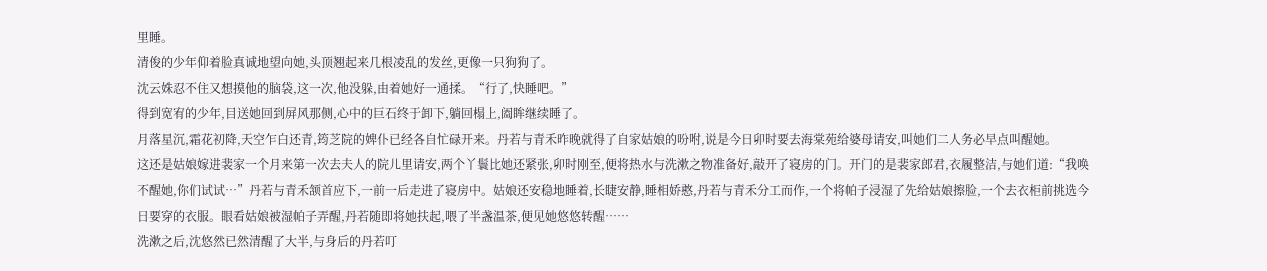里睡。
清俊的少年仰着脸真诚地望向她,头顶翘起来几根凌乱的发丝,更像一只狗狗了。
沈云姝忍不住又想摸他的脑袋,这一次,他没躲,由着她好一通揉。“行了,快睡吧。”
得到宽宥的少年,目送她回到屏风那侧,心中的巨石终于卸下,躺回榻上,阖眸继续睡了。
月落星沉,霜花初降,天空乍白还青,筠芝院的婢仆已经各自忙碌开来。丹若与青禾昨晚就得了自家姑娘的吩咐,说是今日卯时要去海棠苑给婆母请安,叫她们二人务必早点叫醒她。
这还是姑娘嫁进裴家一个月来第一次去夫人的院儿里请安,两个丫鬟比她还紧张,卯时刚至,便将热水与洗漱之物准备好,敲开了寝房的门。开门的是裴家郎君,衣履整洁,与她们道:“我唤不醒她,你们试试…”丹若与青禾颔首应下,一前一后走进了寝房中。姑娘还安稳地睡着,长睫安静,睡相娇憨,丹若与青禾分工而作,一个将帕子浸湿了先给姑娘擦脸,一个去衣柜前挑选今日要穿的衣服。眼看姑娘被湿帕子弄醒,丹若随即将她扶起,喂了半盏温茶,便见她悠悠转醒……
洗漱之后,沈悠然已然清醒了大半,与身后的丹若叮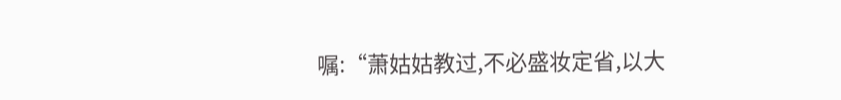嘱:“萧姑姑教过,不必盛妆定省,以大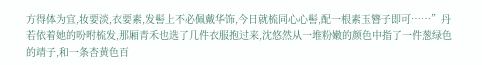方得体为宜,妆要淡,衣要素,发髻上不必佩戴华饰,今日就梳同心心髻,配一根素玉簪子即可……”丹若依着她的吩咐梳发,那厢青禾也选了几件衣服抱过来,沈悠然从一堆粉嫩的颜色中指了一件葱绿色的靖子,和一条杏黄色百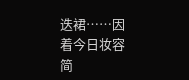迭裙……因着今日妆容简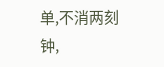单,不消两刻钟,